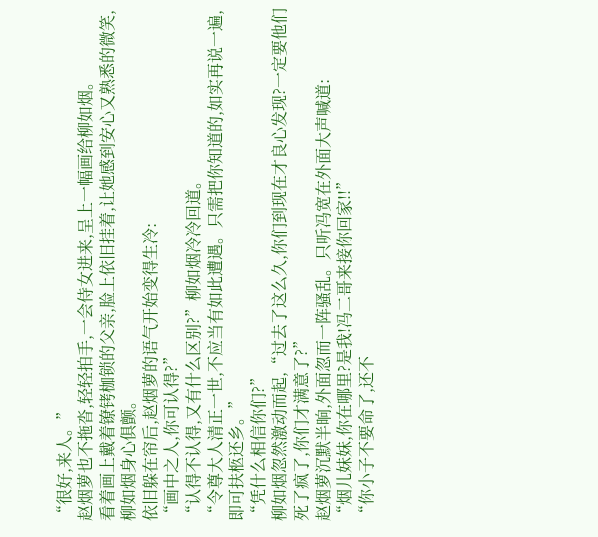“很好,来人。”
赵烟萝也不拖沓,轻轻拍手,一会侍女进来,呈上一幅画给柳如烟。
看着画上戴着镣铐枷锁的父亲,脸上依旧挂着,让她感到安心又熟悉的微笑,柳如烟身心俱颤。
依旧躲在帘后,赵烟萝的语气开始变得生冷:
“画中之人,你可认得?”
“认得不认得,又有什么区别?”柳如烟冷冷回道。
“令尊大人清正一世,不应当有如此遭遇。只需把你知道的,如实再说一遍,即可扶柩还乡。”
“凭什么相信你们?”
柳如烟忽然激动而起,“过去了这么久,你们到现在才良心发现?一定要他们死了疯了,你们才满意了?”
赵烟萝沉默半晌,外面忽而一阵骚乱。只听冯宽在外面大声喊道:
“烟儿妹妹,你在哪里?是我!冯二哥来接你回家!!”
“你小子不要命了,还不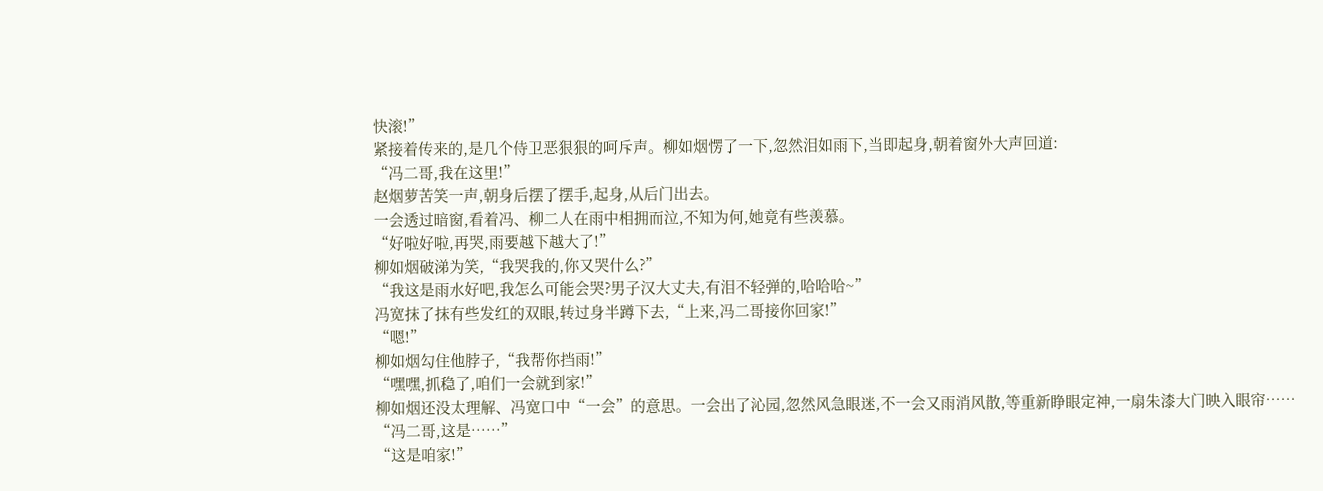快滚!”
紧接着传来的,是几个侍卫恶狠狠的呵斥声。柳如烟愣了一下,忽然泪如雨下,当即起身,朝着窗外大声回道:
“冯二哥,我在这里!”
赵烟萝苦笑一声,朝身后摆了摆手,起身,从后门出去。
一会透过暗窗,看着冯、柳二人在雨中相拥而泣,不知为何,她竟有些羡慕。
“好啦好啦,再哭,雨要越下越大了!”
柳如烟破涕为笑,“我哭我的,你又哭什么?”
“我这是雨水好吧,我怎么可能会哭?男子汉大丈夫,有泪不轻弹的,哈哈哈~”
冯宽抹了抹有些发红的双眼,转过身半蹲下去,“上来,冯二哥接你回家!”
“嗯!”
柳如烟勾住他脖子,“我帮你挡雨!”
“嘿嘿,抓稳了,咱们一会就到家!”
柳如烟还没太理解、冯宽口中“一会”的意思。一会出了沁园,忽然风急眼迷,不一会又雨消风散,等重新睁眼定神,一扇朱漆大门映入眼帘……
“冯二哥,这是……”
“这是咱家!”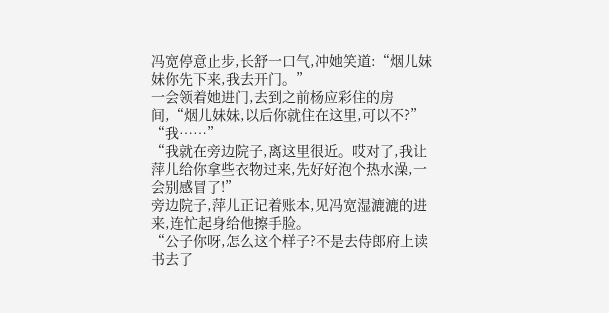冯宽停意止步,长舒一口气,冲她笑道:“烟儿妹妹你先下来,我去开门。”
一会领着她进门,去到之前杨应彩住的房间,“烟儿妹妹,以后你就住在这里,可以不?”
“我……”
“我就在旁边院子,离这里很近。哎对了,我让萍儿给你拿些衣物过来,先好好泡个热水澡,一会别感冒了!”
旁边院子,萍儿正记着账本,见冯宽湿漉漉的进来,连忙起身给他擦手脸。
“公子你呀,怎么这个样子?不是去侍郎府上读书去了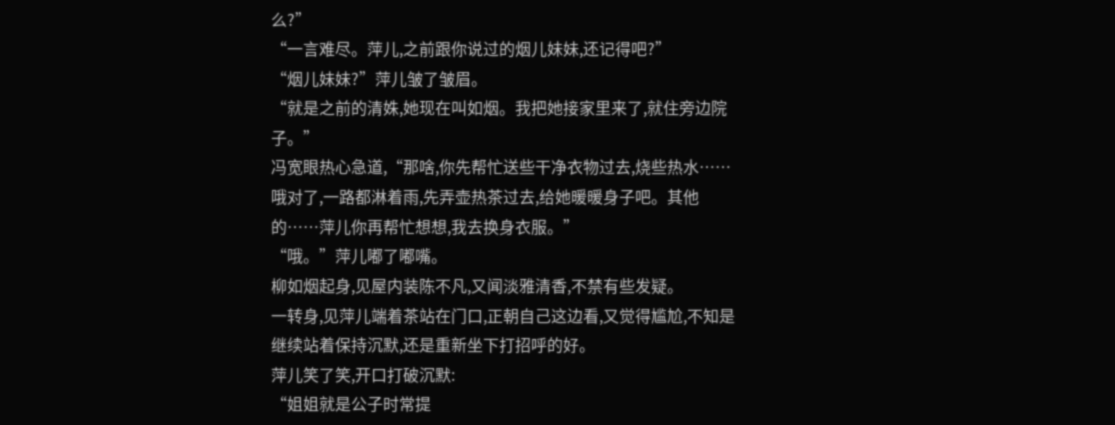么?”
“一言难尽。萍儿,之前跟你说过的烟儿妹妹,还记得吧?”
“烟儿妹妹?”萍儿皱了皱眉。
“就是之前的清姝,她现在叫如烟。我把她接家里来了,就住旁边院子。”
冯宽眼热心急道,“那啥,你先帮忙送些干净衣物过去,烧些热水……
哦对了,一路都淋着雨,先弄壶热茶过去,给她暖暖身子吧。其他的……萍儿你再帮忙想想,我去换身衣服。”
“哦。”萍儿嘟了嘟嘴。
柳如烟起身,见屋内装陈不凡,又闻淡雅清香,不禁有些发疑。
一转身,见萍儿端着茶站在门口,正朝自己这边看,又觉得尴尬,不知是继续站着保持沉默,还是重新坐下打招呼的好。
萍儿笑了笑,开口打破沉默:
“姐姐就是公子时常提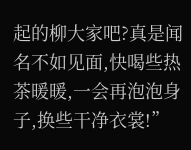起的柳大家吧?真是闻名不如见面,快喝些热茶暖暖,一会再泡泡身子,换些干净衣裳!”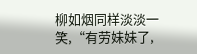柳如烟同样淡淡一笑,“有劳妹妹了,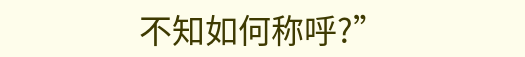不知如何称呼?”